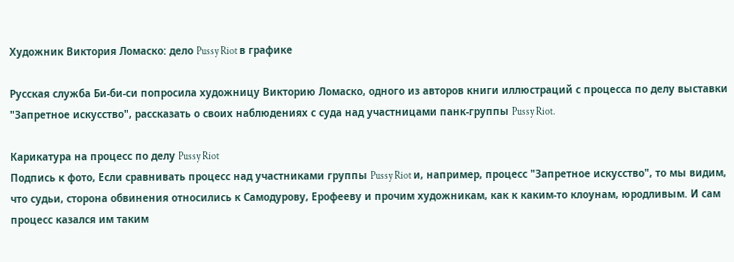Художник Виктория Ломаско: дело Pussy Riot в графике

Русская служба Би-би-си попросила художницу Викторию Ломаско, одного из авторов книги иллюстраций с процесса по делу выставки "Запретное искусство", рассказать о своих наблюдениях с суда над участницами панк-группы Pussy Riot.

Карикатура на процесс по делу Pussy Riot
Подпись к фото, Если сравнивать процесс над участниками группы Pussy Riot и, например, процесс "Запретное искусство", то мы видим, что судьи, сторона обвинения относились к Самодурову, Ерофееву и прочим художникам, как к каким-то клоунам, юродливым. И сам процесс казался им таким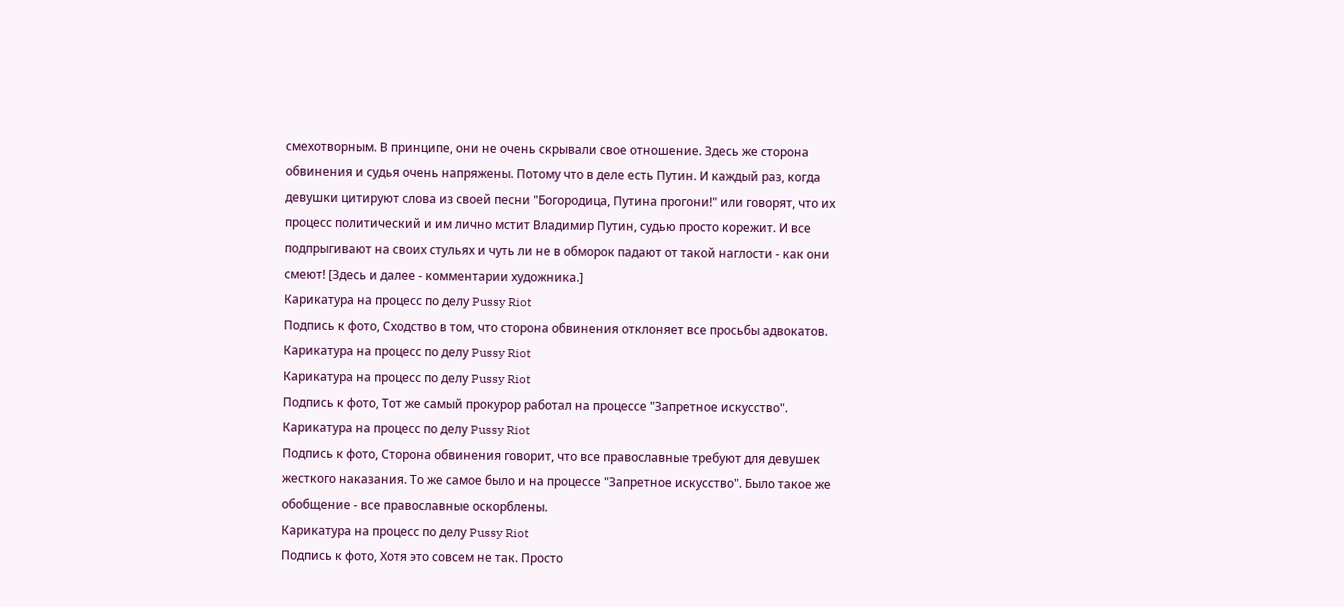смехотворным. В принципе, они не очень скрывали свое отношение. Здесь же сторона обвинения и судья очень напряжены. Потому что в деле есть Путин. И каждый раз, когда девушки цитируют слова из своей песни "Богородица, Путина прогони!" или говорят, что их процесс политический и им лично мстит Владимир Путин, судью просто корежит. И все подпрыгивают на своих стульях и чуть ли не в обморок падают от такой наглости - как они смеют! [Здесь и далее - комментарии художника.]
Карикатура на процесс по делу Pussy Riot
Подпись к фото, Сходство в том, что сторона обвинения отклоняет все просьбы адвокатов.
Карикатура на процесс по делу Pussy Riot
Карикатура на процесс по делу Pussy Riot
Подпись к фото, Тот же самый прокурор работал на процессе "Запретное искусство".
Карикатура на процесс по делу Pussy Riot
Подпись к фото, Сторона обвинения говорит, что все православные требуют для девушек жесткого наказания. То же самое было и на процессе "Запретное искусство". Было такое же обобщение - все православные оскорблены.
Карикатура на процесс по делу Pussy Riot
Подпись к фото, Хотя это совсем не так. Просто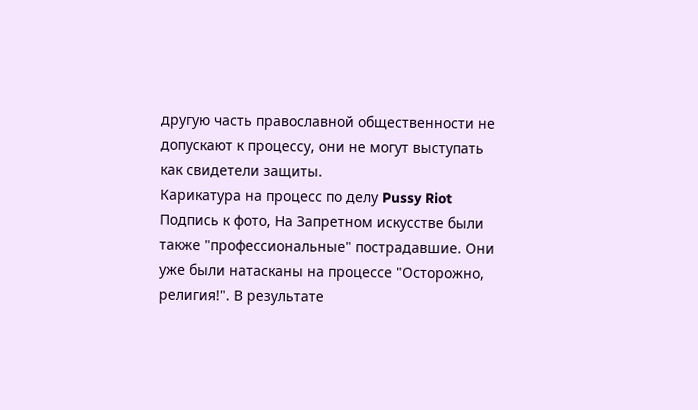другую часть православной общественности не допускают к процессу, они не могут выступать как свидетели защиты.
Карикатура на процесс по делу Pussy Riot
Подпись к фото, На Запретном искусстве были также "профессиональные" пострадавшие. Они уже были натасканы на процессе "Осторожно, религия!". В результате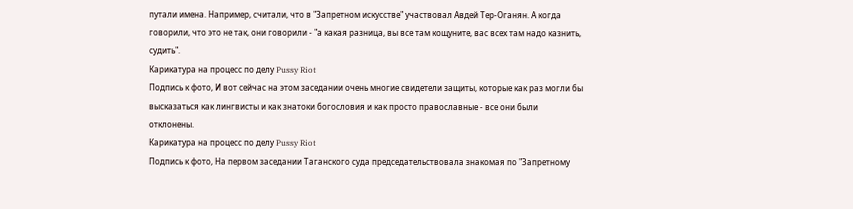путали имена. Например, считали, что в "Запретном искусстве" участвовал Авдей Тер-Оганян. А когда говорили, что это не так, они говорили - "а какая разница, вы все там кощуните, вас всех там надо казнить, судить".
Карикатура на процесс по делу Pussy Riot
Подпись к фото, И вот сейчас на этом заседании очень многие свидетели защиты, которые как раз могли бы высказаться как лингвисты и как знатоки богословия и как просто православные - все они были отклонены.
Карикатура на процесс по делу Pussy Riot
Подпись к фото, На первом заседании Таганского суда председательствовала знакомая по "Запретному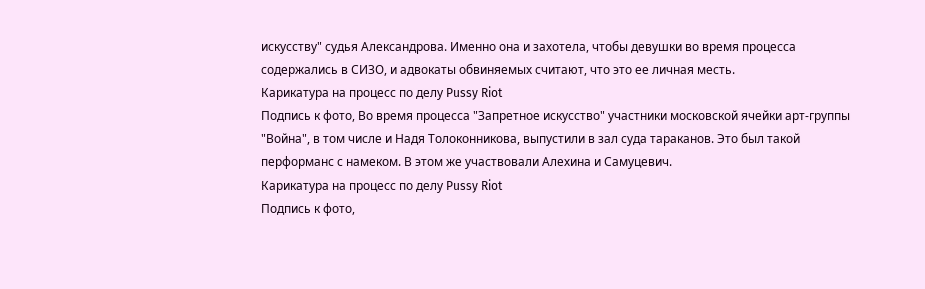искусству" судья Александрова. Именно она и захотела, чтобы девушки во время процесса содержались в СИЗО, и адвокаты обвиняемых считают, что это ее личная месть.
Карикатура на процесс по делу Pussy Riot
Подпись к фото, Во время процесса "Запретное искусство" участники московской ячейки арт-группы "Война", в том числе и Надя Толоконникова, выпустили в зал суда тараканов. Это был такой перформанс с намеком. В этом же участвовали Алехина и Самуцевич.
Карикатура на процесс по делу Pussy Riot
Подпись к фото,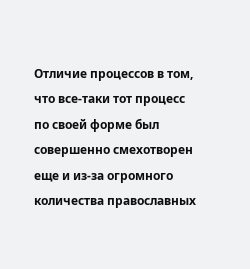Отличие процессов в том, что все-таки тот процесс по своей форме был совершенно смехотворен еще и из-за огромного количества православных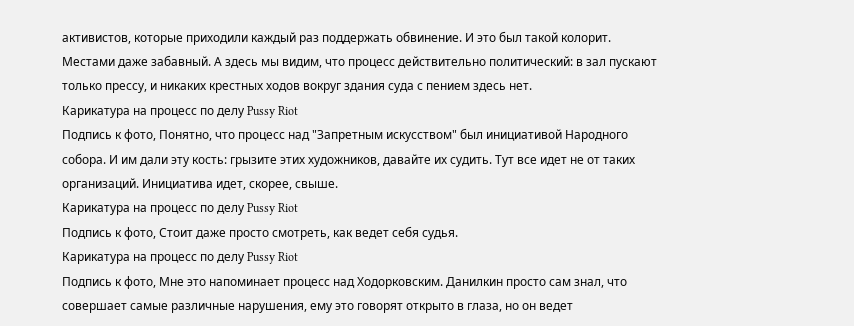активистов, которые приходили каждый раз поддержать обвинение. И это был такой колорит. Местами даже забавный. А здесь мы видим, что процесс действительно политический: в зал пускают только прессу, и никаких крестных ходов вокруг здания суда с пением здесь нет.
Карикатура на процесс по делу Pussy Riot
Подпись к фото, Понятно, что процесс над "Запретным искусством" был инициативой Народного собора. И им дали эту кость: грызите этих художников, давайте их судить. Тут все идет не от таких организаций. Инициатива идет, скорее, свыше.
Карикатура на процесс по делу Pussy Riot
Подпись к фото, Стоит даже просто смотреть, как ведет себя судья.
Карикатура на процесс по делу Pussy Riot
Подпись к фото, Мне это напоминает процесс над Ходорковским. Данилкин просто сам знал, что совершает самые различные нарушения, ему это говорят открыто в глаза, но он ведет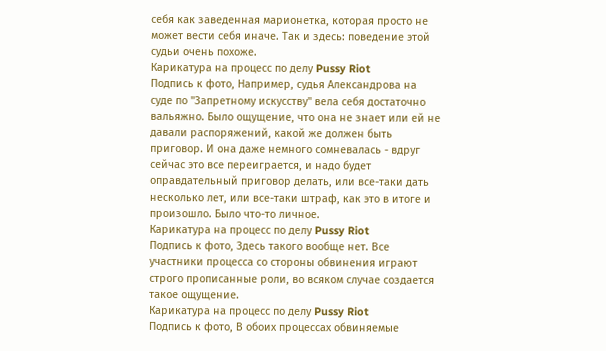себя как заведенная марионетка, которая просто не может вести себя иначе. Так и здесь: поведение этой судьи очень похоже.
Карикатура на процесс по делу Pussy Riot
Подпись к фото, Например, судья Александрова на суде по "Запретному искусству" вела себя достаточно вальяжно. Было ощущение, что она не знает или ей не давали распоряжений, какой же должен быть приговор. И она даже немного сомневалась - вдруг сейчас это все переиграется, и надо будет оправдательный приговор делать, или все-таки дать несколько лет, или все-таки штраф, как это в итоге и произошло. Было что-то личное.
Карикатура на процесс по делу Pussy Riot
Подпись к фото, Здесь такого вообще нет. Все участники процесса со стороны обвинения играют строго прописанные роли, во всяком случае создается такое ощущение.
Карикатура на процесс по делу Pussy Riot
Подпись к фото, В обоих процессах обвиняемые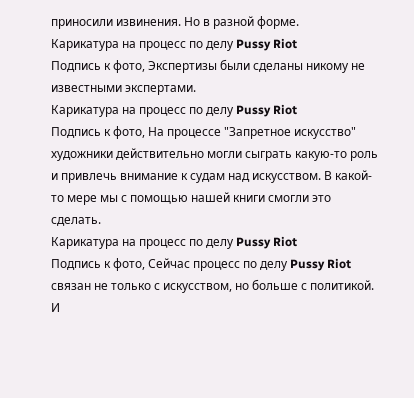приносили извинения. Но в разной форме.
Карикатура на процесс по делу Pussy Riot
Подпись к фото, Экспертизы были сделаны никому не известными экспертами.
Карикатура на процесс по делу Pussy Riot
Подпись к фото, На процессе "Запретное искусство" художники действительно могли сыграть какую-то роль и привлечь внимание к судам над искусством. В какой-то мере мы с помощью нашей книги смогли это сделать.
Карикатура на процесс по делу Pussy Riot
Подпись к фото, Сейчас процесс по делу Pussy Riot связан не только с искусством, но больше с политикой. И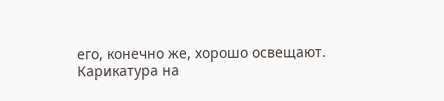его, конечно же, хорошо освещают.
Карикатура на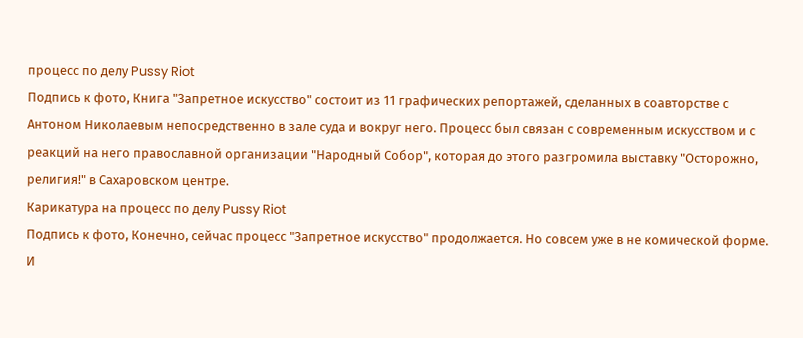процесс по делу Pussy Riot
Подпись к фото, Книга "Запретное искусство" состоит из 11 графических репортажей, сделанных в соавторстве с Антоном Николаевым непосредственно в зале суда и вокруг него. Процесс был связан с современным искусством и с реакций на него православной организации "Народный Собор", которая до этого разгромила выставку "Осторожно, религия!" в Сахаровском центре.
Карикатура на процесс по делу Pussy Riot
Подпись к фото, Конечно, сейчас процесс "Запретное искусство" продолжается. Но совсем уже в не комической форме. И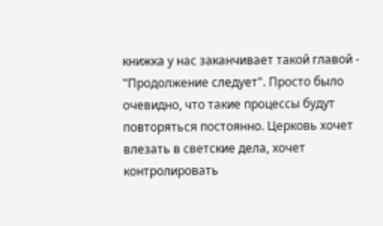книжка у нас заканчивает такой главой - "Продолжение следует". Просто было очевидно, что такие процессы будут повторяться постоянно. Церковь хочет влезать в светские дела, хочет контролировать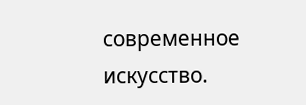современное искусство.